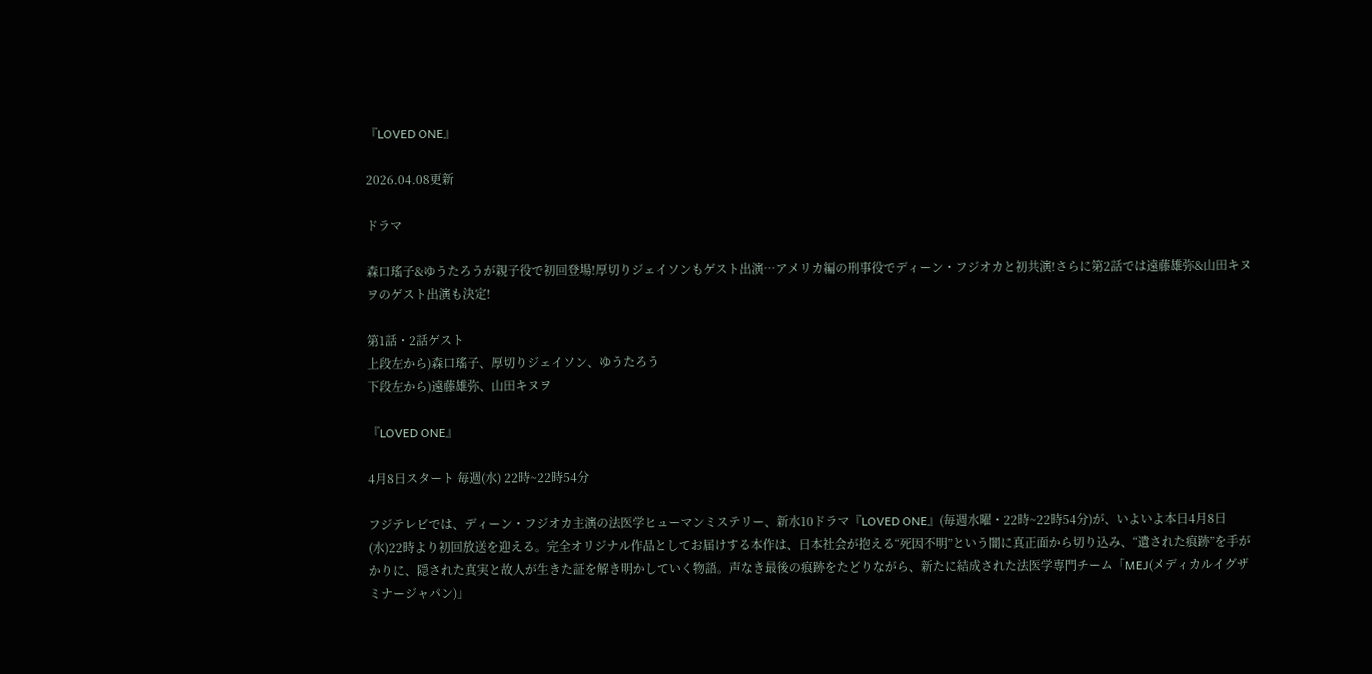『LOVED ONE』

2026.04.08更新

ドラマ

森口瑤子&ゆうたろうが親子役で初回登場!厚切りジェイソンもゲスト出演…アメリカ編の刑事役でディーン・フジオカと初共演!さらに第2話では遠藤雄弥&山田キヌヲのゲスト出演も決定!

第1話・2話ゲスト
上段左から)森口瑤子、厚切りジェイソン、ゆうたろう
下段左から)遠藤雄弥、山田キヌヲ

『LOVED ONE』

4月8日スタート 毎週(水) 22時~22時54分

フジテレビでは、ディーン・フジオカ主演の法医学ヒューマンミステリー、新水10ドラマ『LOVED ONE』(毎週水曜・22時~22時54分)が、いよいよ本日4月8日(水)22時より初回放送を迎える。完全オリジナル作品としてお届けする本作は、日本社会が抱える“死因不明”という闇に真正面から切り込み、“遺された痕跡”を手がかりに、隠された真実と故人が生きた証を解き明かしていく物語。声なき最後の痕跡をたどりながら、新たに結成された法医学専門チーム「MEJ(メディカルイグザミナージャパン)」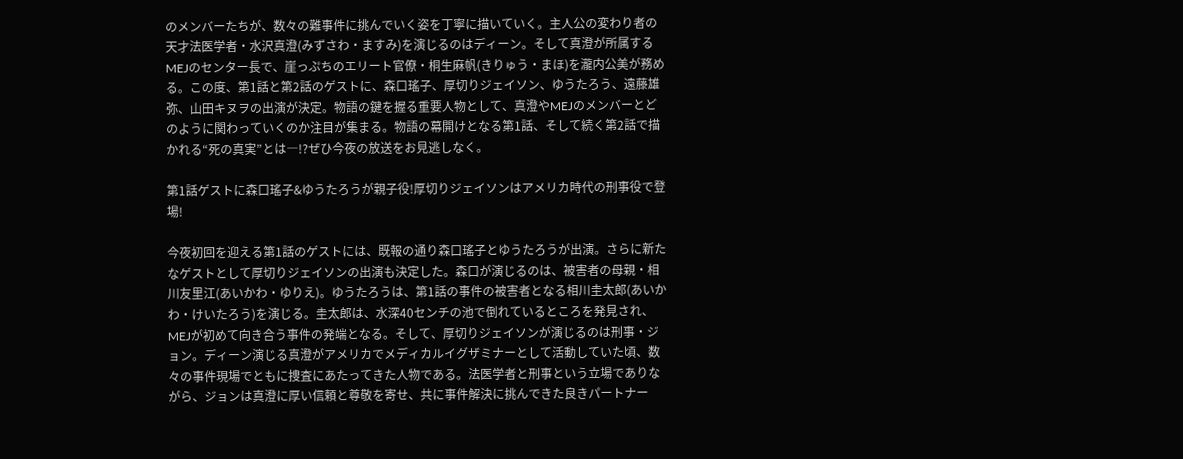のメンバーたちが、数々の難事件に挑んでいく姿を丁寧に描いていく。主人公の変わり者の天才法医学者・水沢真澄(みずさわ・ますみ)を演じるのはディーン。そして真澄が所属するMEJのセンター長で、崖っぷちのエリート官僚・桐生麻帆(きりゅう・まほ)を瀧内公美が務める。この度、第1話と第2話のゲストに、森口瑤子、厚切りジェイソン、ゆうたろう、遠藤雄弥、山田キヌヲの出演が決定。物語の鍵を握る重要人物として、真澄やMEJのメンバーとどのように関わっていくのか注目が集まる。物語の幕開けとなる第1話、そして続く第2話で描かれる“死の真実”とは―!?ぜひ今夜の放送をお見逃しなく。

第1話ゲストに森口瑤子&ゆうたろうが親子役!厚切りジェイソンはアメリカ時代の刑事役で登場!

今夜初回を迎える第1話のゲストには、既報の通り森口瑤子とゆうたろうが出演。さらに新たなゲストとして厚切りジェイソンの出演も決定した。森口が演じるのは、被害者の母親・相川友里江(あいかわ・ゆりえ)。ゆうたろうは、第1話の事件の被害者となる相川圭太郎(あいかわ・けいたろう)を演じる。圭太郎は、水深40センチの池で倒れているところを発見され、MEJが初めて向き合う事件の発端となる。そして、厚切りジェイソンが演じるのは刑事・ジョン。ディーン演じる真澄がアメリカでメディカルイグザミナーとして活動していた頃、数々の事件現場でともに捜査にあたってきた人物である。法医学者と刑事という立場でありながら、ジョンは真澄に厚い信頼と尊敬を寄せ、共に事件解決に挑んできた良きパートナー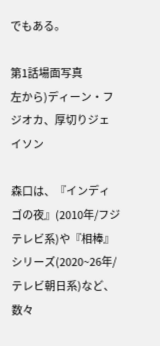でもある。

第1話場面写真
左から)ディーン・フジオカ、厚切りジェイソン

森口は、『インディゴの夜』(2010年/フジテレビ系)や『相棒』シリーズ(2020~26年/テレビ朝日系)など、数々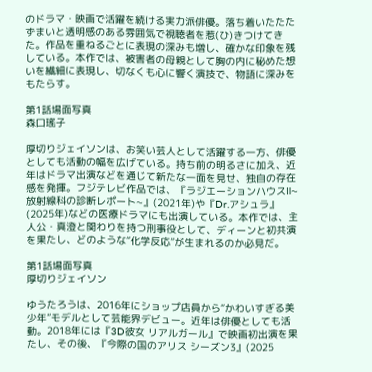のドラマ・映画で活躍を続ける実力派俳優。落ち着いたたたずまいと透明感のある雰囲気で視聴者を惹(ひ)きつけてきた。作品を重ねるごとに表現の深みも増し、確かな印象を残している。本作では、被害者の母親として胸の内に秘めた想いを繊細に表現し、切なくも心に響く演技で、物語に深みをもたらす。

第1話場面写真
森口瑤子

厚切りジェイソンは、お笑い芸人として活躍する一方、俳優としても活動の幅を広げている。持ち前の明るさに加え、近年はドラマ出演などを通じて新たな一面を見せ、独自の存在感を発揮。フジテレビ作品では、『ラジエーションハウスⅡ~放射線科の診断レポート~』(2021年)や『Dr.アシュラ』(2025年)などの医療ドラマにも出演している。本作では、主人公・真澄と関わりを持つ刑事役として、ディーンと初共演を果たし、どのような“化学反応”が生まれるのか必見だ。

第1話場面写真
厚切りジェイソン

ゆうたろうは、2016年にショップ店員から“かわいすぎる美少年”モデルとして芸能界デビュー。近年は俳優としても活動。2018年には『3D彼女 リアルガール』で映画初出演を果たし、その後、『今際の国のアリス シーズン3』(2025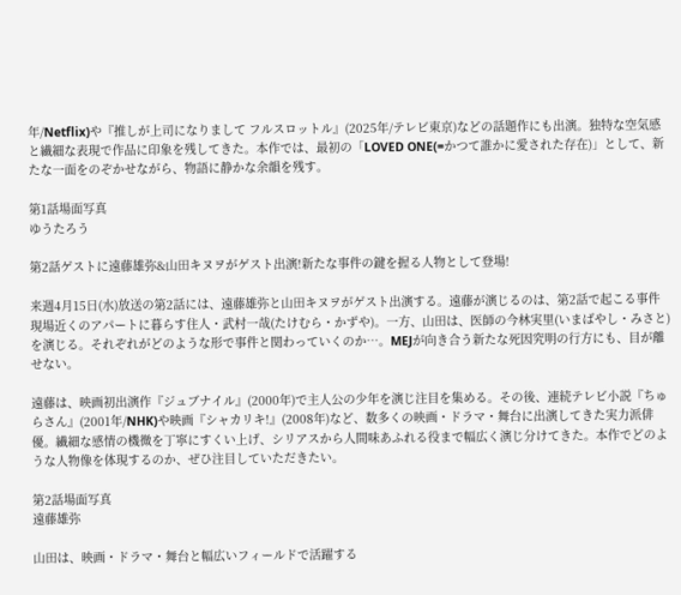年/Netflix)や『推しが上司になりまして フルスロットル』(2025年/テレビ東京)などの話題作にも出演。独特な空気感と繊細な表現で作品に印象を残してきた。本作では、最初の「LOVED ONE(=かつて誰かに愛された存在)」として、新たな一面をのぞかせながら、物語に静かな余韻を残す。

第1話場面写真
ゆうたろう

第2話ゲストに遠藤雄弥&山田キヌヲがゲスト出演!新たな事件の鍵を握る人物として登場!

来週4月15日(水)放送の第2話には、遠藤雄弥と山田キヌヲがゲスト出演する。遠藤が演じるのは、第2話で起こる事件現場近くのアパートに暮らす住人・武村一哉(たけむら・かずや)。一方、山田は、医師の今林実里(いまばやし・みさと)を演じる。それぞれがどのような形で事件と関わっていくのか…。MEJが向き合う新たな死因究明の行方にも、目が離せない。

遠藤は、映画初出演作『ジュブナイル』(2000年)で主人公の少年を演じ注目を集める。その後、連続テレビ小説『ちゅらさん』(2001年/NHK)や映画『シャカリキ!』(2008年)など、数多くの映画・ドラマ・舞台に出演してきた実力派俳優。繊細な感情の機微を丁寧にすくい上げ、シリアスから人間味あふれる役まで幅広く演じ分けてきた。本作でどのような人物像を体現するのか、ぜひ注目していただきたい。

第2話場面写真
遠藤雄弥

山田は、映画・ドラマ・舞台と幅広いフィールドで活躍する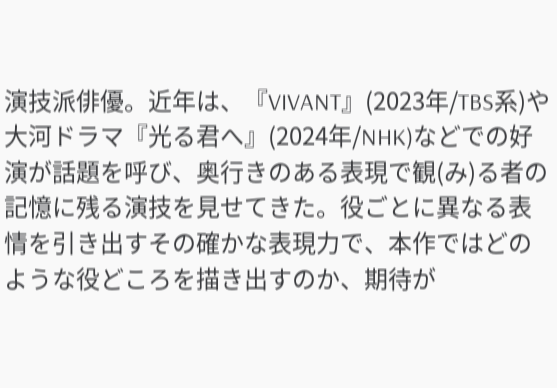演技派俳優。近年は、『VIVANT』(2023年/TBS系)や大河ドラマ『光る君へ』(2024年/NHK)などでの好演が話題を呼び、奥行きのある表現で観(み)る者の記憶に残る演技を見せてきた。役ごとに異なる表情を引き出すその確かな表現力で、本作ではどのような役どころを描き出すのか、期待が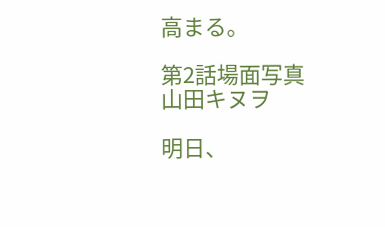高まる。

第2話場面写真
山田キヌヲ

明日、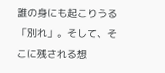誰の身にも起こりうる「別れ」。そして、そこに残される想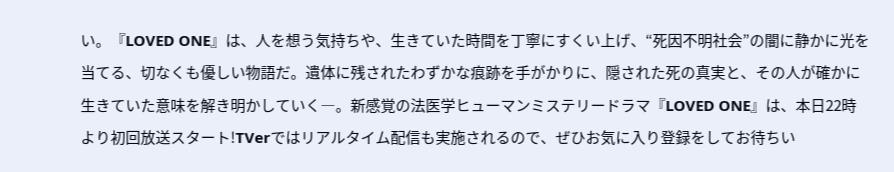い。『LOVED ONE』は、人を想う気持ちや、生きていた時間を丁寧にすくい上げ、“死因不明社会”の闇に静かに光を当てる、切なくも優しい物語だ。遺体に残されたわずかな痕跡を手がかりに、隠された死の真実と、その人が確かに生きていた意味を解き明かしていく―。新感覚の法医学ヒューマンミステリードラマ『LOVED ONE』は、本日22時より初回放送スタート!TVerではリアルタイム配信も実施されるので、ぜひお気に入り登録をしてお待ちい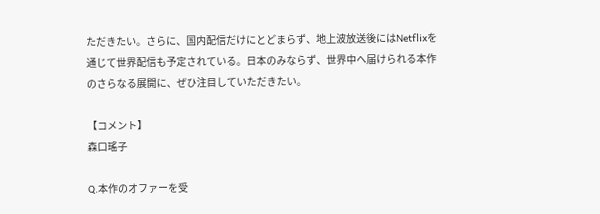ただきたい。さらに、国内配信だけにとどまらず、地上波放送後にはNetflixを通じて世界配信も予定されている。日本のみならず、世界中へ届けられる本作のさらなる展開に、ぜひ注目していただきたい。

【コメント】
森口瑤子

Q.本作のオファーを受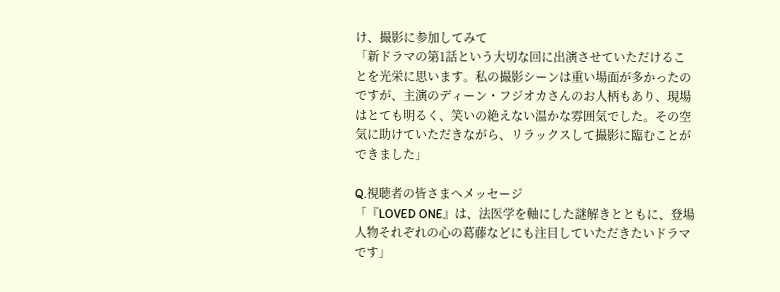け、撮影に参加してみて
「新ドラマの第1話という大切な回に出演させていただけることを光栄に思います。私の撮影シーンは重い場面が多かったのですが、主演のディーン・フジオカさんのお人柄もあり、現場はとても明るく、笑いの絶えない温かな雰囲気でした。その空気に助けていただきながら、リラックスして撮影に臨むことができました」

Q.視聴者の皆さまへメッセージ
「『LOVED ONE』は、法医学を軸にした謎解きとともに、登場人物それぞれの心の葛藤などにも注目していただきたいドラマです」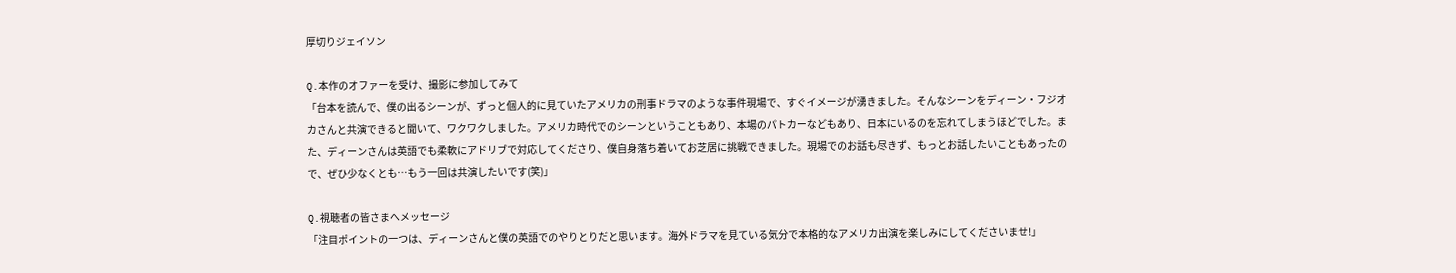厚切りジェイソン

Q.本作のオファーを受け、撮影に参加してみて
「台本を読んで、僕の出るシーンが、ずっと個人的に見ていたアメリカの刑事ドラマのような事件現場で、すぐイメージが湧きました。そんなシーンをディーン・フジオカさんと共演できると聞いて、ワクワクしました。アメリカ時代でのシーンということもあり、本場のパトカーなどもあり、日本にいるのを忘れてしまうほどでした。また、ディーンさんは英語でも柔軟にアドリブで対応してくださり、僕自身落ち着いてお芝居に挑戦できました。現場でのお話も尽きず、もっとお話したいこともあったので、ぜひ少なくとも…もう一回は共演したいです(笑)」

Q.視聴者の皆さまへメッセージ
「注目ポイントの一つは、ディーンさんと僕の英語でのやりとりだと思います。海外ドラマを見ている気分で本格的なアメリカ出演を楽しみにしてくださいませ!」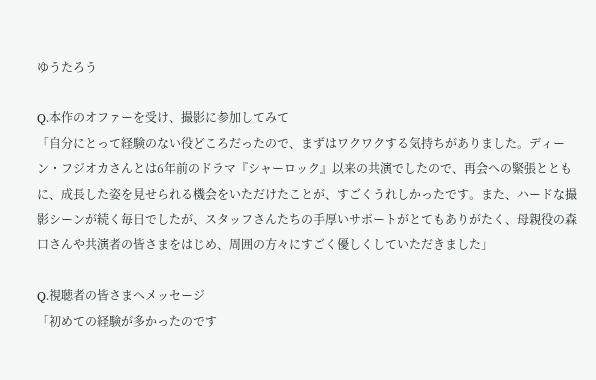ゆうたろう

Q.本作のオファーを受け、撮影に参加してみて
「自分にとって経験のない役どころだったので、まずはワクワクする気持ちがありました。ディーン・フジオカさんとは6年前のドラマ『シャーロック』以来の共演でしたので、再会への緊張とともに、成長した姿を見せられる機会をいただけたことが、すごくうれしかったです。また、ハードな撮影シーンが続く毎日でしたが、スタッフさんたちの手厚いサポートがとてもありがたく、母親役の森口さんや共演者の皆さまをはじめ、周囲の方々にすごく優しくしていただきました」

Q.視聴者の皆さまへメッセージ
「初めての経験が多かったのです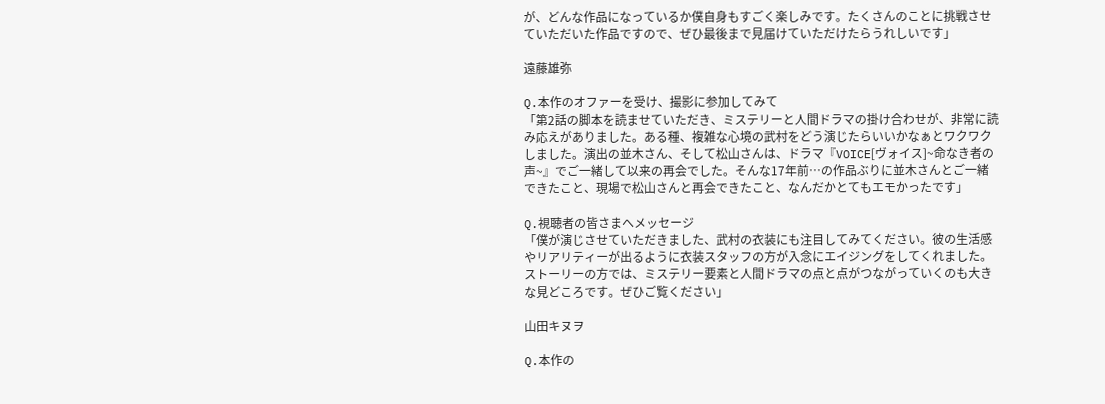が、どんな作品になっているか僕自身もすごく楽しみです。たくさんのことに挑戦させていただいた作品ですので、ぜひ最後まで見届けていただけたらうれしいです」

遠藤雄弥

Q.本作のオファーを受け、撮影に参加してみて
「第2話の脚本を読ませていただき、ミステリーと人間ドラマの掛け合わせが、非常に読み応えがありました。ある種、複雑な心境の武村をどう演じたらいいかなぁとワクワクしました。演出の並木さん、そして松山さんは、ドラマ『VOICE[ヴォイス]~命なき者の声~』でご一緒して以来の再会でした。そんな17年前…の作品ぶりに並木さんとご一緒できたこと、現場で松山さんと再会できたこと、なんだかとてもエモかったです」

Q.視聴者の皆さまへメッセージ
「僕が演じさせていただきました、武村の衣装にも注目してみてください。彼の生活感やリアリティーが出るように衣装スタッフの方が入念にエイジングをしてくれました。ストーリーの方では、ミステリー要素と人間ドラマの点と点がつながっていくのも大きな見どころです。ぜひご覧ください」

山田キヌヲ

Q.本作の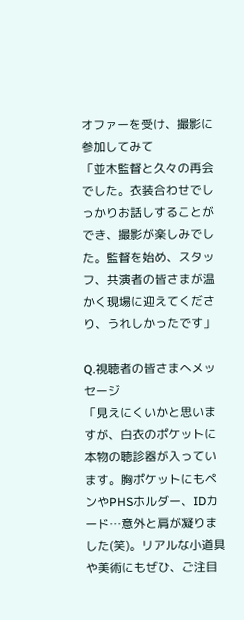オファーを受け、撮影に参加してみて
「並木監督と久々の再会でした。衣装合わせでしっかりお話しすることができ、撮影が楽しみでした。監督を始め、スタッフ、共演者の皆さまが温かく現場に迎えてくださり、うれしかったです」

Q.視聴者の皆さまへメッセージ
「見えにくいかと思いますが、白衣のポケットに本物の聴診器が入っています。胸ポケットにもペンやPHSホルダー、IDカード…意外と肩が凝りました(笑)。リアルな小道具や美術にもぜひ、ご注目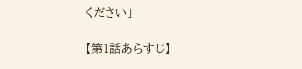ください」

【第1話あらすじ】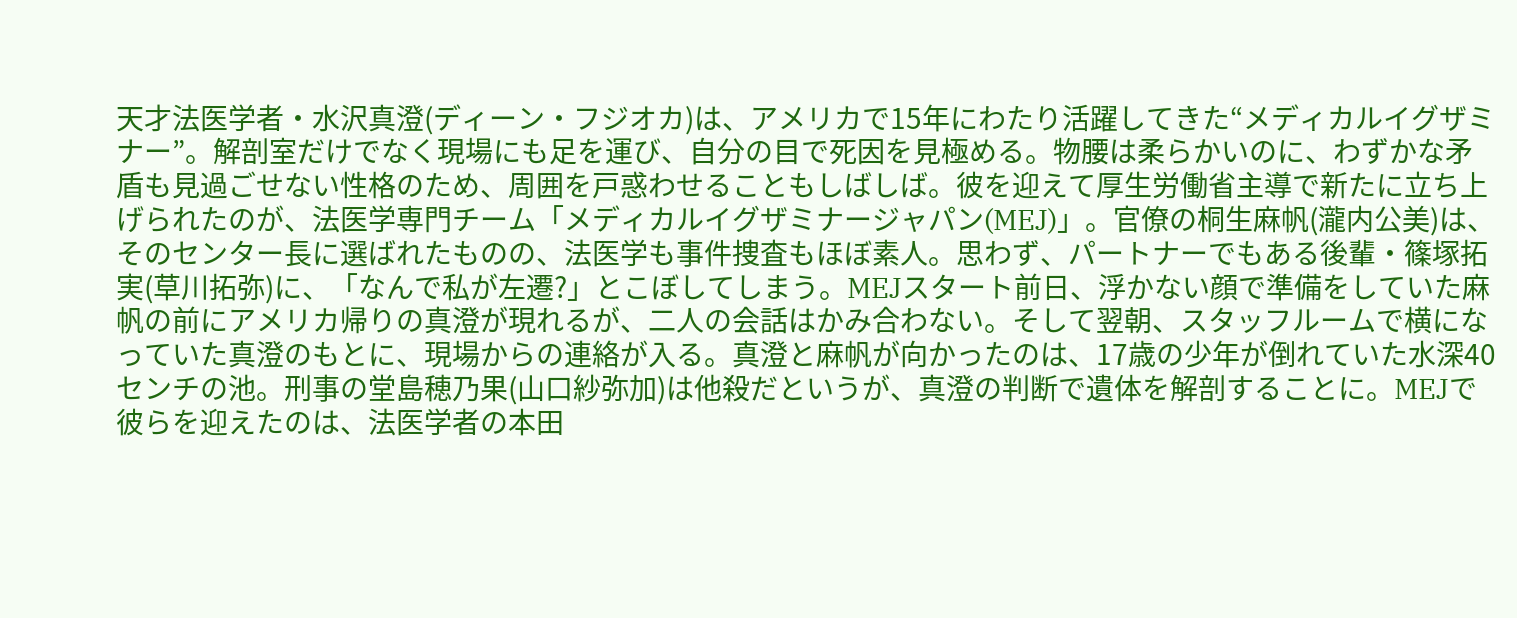天才法医学者・水沢真澄(ディーン・フジオカ)は、アメリカで15年にわたり活躍してきた“メディカルイグザミナー”。解剖室だけでなく現場にも足を運び、自分の目で死因を見極める。物腰は柔らかいのに、わずかな矛盾も見過ごせない性格のため、周囲を戸惑わせることもしばしば。彼を迎えて厚生労働省主導で新たに立ち上げられたのが、法医学専門チーム「メディカルイグザミナージャパン(MEJ)」。官僚の桐生麻帆(瀧内公美)は、そのセンター長に選ばれたものの、法医学も事件捜査もほぼ素人。思わず、パートナーでもある後輩・篠塚拓実(草川拓弥)に、「なんで私が左遷?」とこぼしてしまう。MEJスタート前日、浮かない顔で準備をしていた麻帆の前にアメリカ帰りの真澄が現れるが、二人の会話はかみ合わない。そして翌朝、スタッフルームで横になっていた真澄のもとに、現場からの連絡が入る。真澄と麻帆が向かったのは、17歳の少年が倒れていた水深40センチの池。刑事の堂島穂乃果(山口紗弥加)は他殺だというが、真澄の判断で遺体を解剖することに。MEJで彼らを迎えたのは、法医学者の本田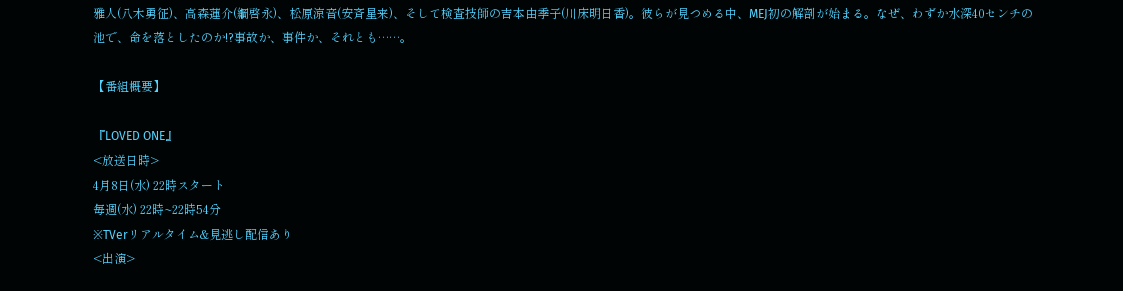雅人(八木勇征)、高森蓮介(綱啓永)、松原涼音(安斉星来)、そして検査技師の吉本由季子(川床明日香)。彼らが見つめる中、MEJ初の解剖が始まる。なぜ、わずか水深40センチの池で、命を落としたのか!?事故か、事件か、それとも……。

【番組概要】

『LOVED ONE』
<放送日時>
4月8日(水) 22時スタート
毎週(水) 22時~22時54分
※TVerリアルタイム&見逃し配信あり
<出演>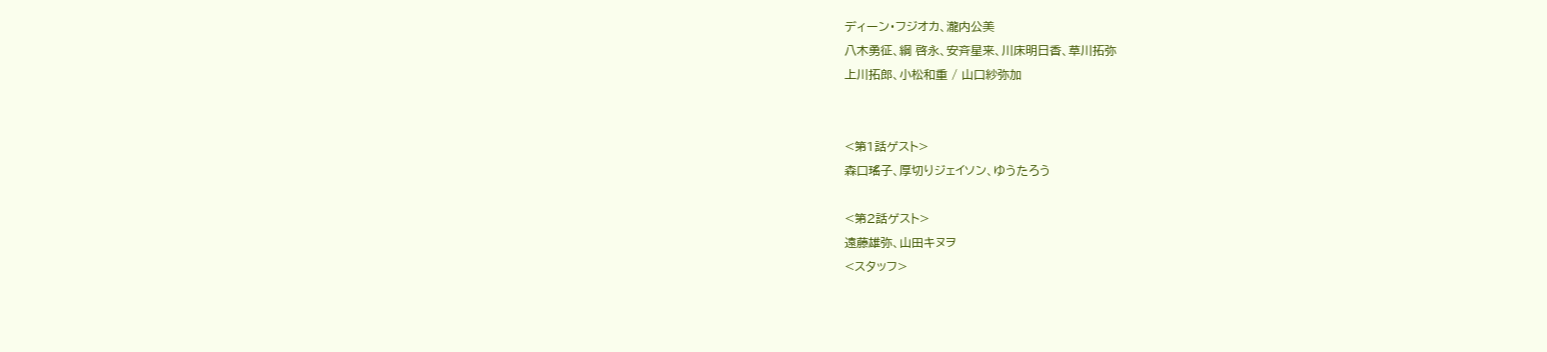ディーン・フジオカ、瀧内公美
八木勇征、綱 啓永、安斉星来、川床明日香、草川拓弥
上川拓郎、小松和重 / 山口紗弥加


<第1話ゲスト>
森口瑤子、厚切りジェイソン、ゆうたろう

<第2話ゲスト>
遠藤雄弥、山田キヌヲ
<スタッフ>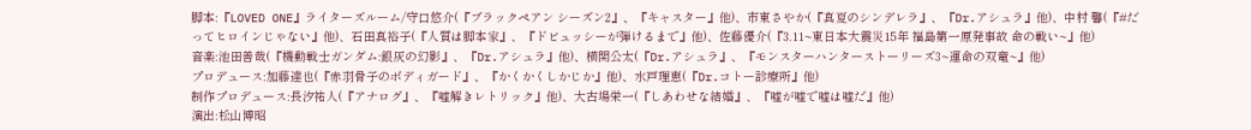脚本:『LOVED ONE』ライターズルーム/守口悠介(『ブラックペアン シーズン2』、『キャスター』他)、市東さやか(『真夏のシンデレラ』、『Dr.アシュラ』他)、中村 馨(『#だってヒロインじゃない』他)、石田真裕子(『人質は脚本家』、『ドビュッシーが弾けるまで』他)、佐藤優介(『3.11~東日本大震災15年 福島第一原発事故 命の戦い~』他)
音楽:池田善哉(『機動戦士ガンダム:銀灰の幻影』、『Dr.アシュラ』他)、横関公太(『Dr.アシュラ』、『モンスターハンターストーリーズ3~運命の双竜~』他)
プロデュース:加藤達也(『赤羽骨子のボディガード』、『かくかくしかじか』他)、水戸理恵(『Dr.コトー診療所』他)
制作プロデュース:長汐祐人(『アナログ』、『嘘解きレトリック』他)、大古場栄一(『しあわせな結婚』、『嘘が嘘で嘘は嘘だ』他)
演出:松山博昭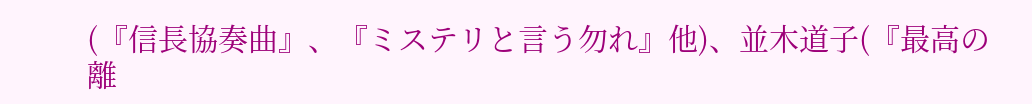(『信長協奏曲』、『ミステリと言う勿れ』他)、並木道子(『最高の離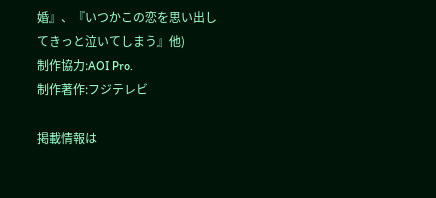婚』、『いつかこの恋を思い出してきっと泣いてしまう』他)
制作協力:AOI Pro.
制作著作:フジテレビ

掲載情報は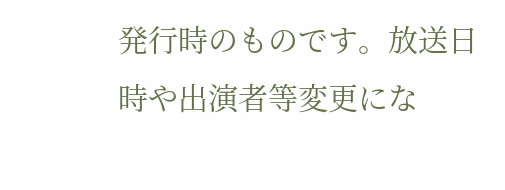発行時のものです。放送日時や出演者等変更にな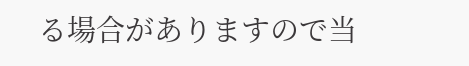る場合がありますので当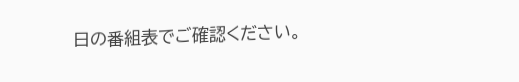日の番組表でご確認ください。